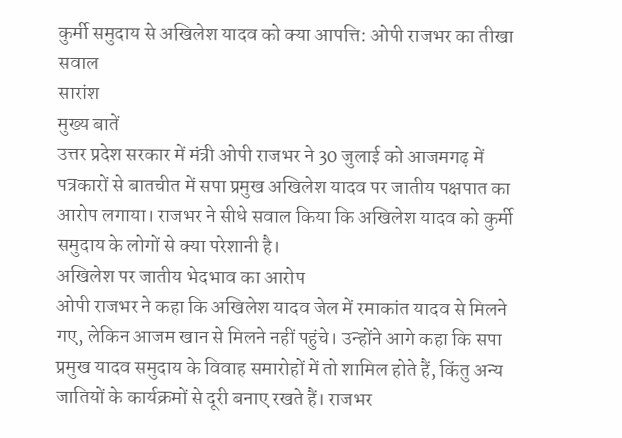कुर्मी समुदाय से अखिलेश यादव को क्या आपत्ति: ओपी राजभर का तीखा सवाल
सारांश
मुख्य बातें
उत्तर प्रदेश सरकार में मंत्री ओपी राजभर ने 30 जुलाई को आजमगढ़ में पत्रकारों से बातचीत में सपा प्रमुख अखिलेश यादव पर जातीय पक्षपात का आरोप लगाया। राजभर ने सीधे सवाल किया कि अखिलेश यादव को कुर्मी समुदाय के लोगों से क्या परेशानी है।
अखिलेश पर जातीय भेदभाव का आरोप
ओपी राजभर ने कहा कि अखिलेश यादव जेल में रमाकांत यादव से मिलने गए, लेकिन आजम खान से मिलने नहीं पहुंचे। उन्होंने आगे कहा कि सपा प्रमुख यादव समुदाय के विवाह समारोहों में तो शामिल होते हैं, किंतु अन्य जातियों के कार्यक्रमों से दूरी बनाए रखते हैं। राजभर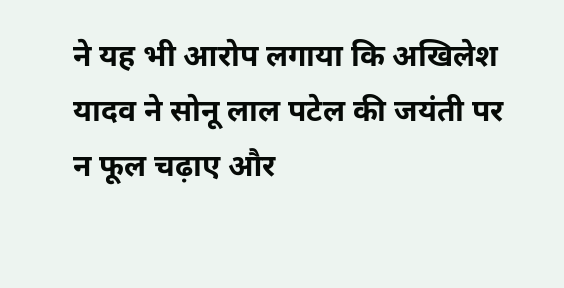ने यह भी आरोप लगाया कि अखिलेश यादव ने सोनू लाल पटेल की जयंती पर न फूल चढ़ाए और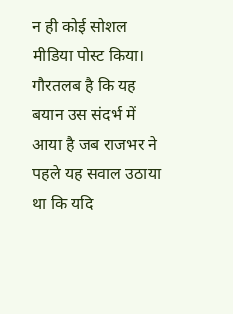न ही कोई सोशल मीडिया पोस्ट किया।
गौरतलब है कि यह बयान उस संदर्भ में आया है जब राजभर ने पहले यह सवाल उठाया था कि यदि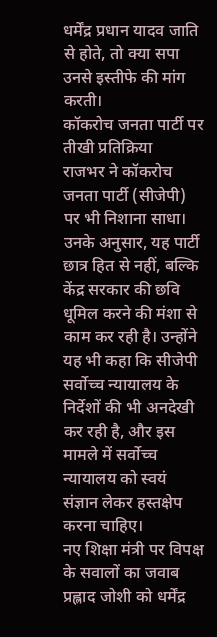धर्मेंद्र प्रधान यादव जाति से होते, तो क्या सपा उनसे इस्तीफे की मांग करती।
कॉकरोच जनता पार्टी पर तीखी प्रतिक्रिया
राजभर ने कॉकरोच जनता पार्टी (सीजेपी) पर भी निशाना साधा। उनके अनुसार, यह पार्टी छात्र हित से नहीं, बल्कि केंद्र सरकार की छवि धूमिल करने की मंशा से काम कर रही है। उन्होंने यह भी कहा कि सीजेपी सर्वोच्च न्यायालय के निर्देशों की भी अनदेखी कर रही है, और इस मामले में सर्वोच्च न्यायालय को स्वयं संज्ञान लेकर हस्तक्षेप करना चाहिए।
नए शिक्षा मंत्री पर विपक्ष के सवालों का जवाब
प्रह्लाद जोशी को धर्मेंद्र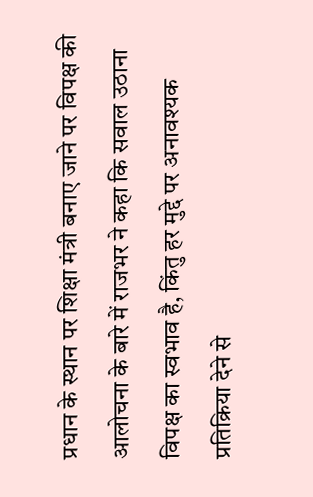प्रधान के स्थान पर शिक्षा मंत्री बनाए जाने पर विपक्ष की आलोचना के बारे में राजभर ने कहा कि सवाल उठाना विपक्ष का स्वभाव है, किंतु हर मुद्दे पर अनावश्यक प्रतिक्रिया देने से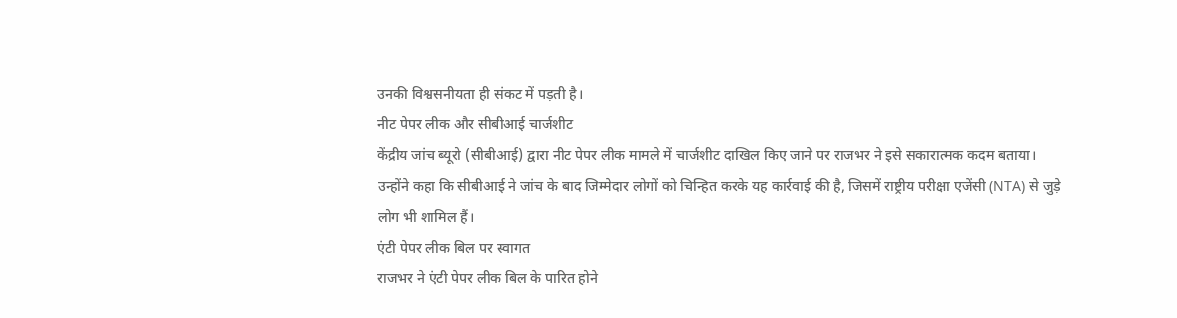उनकी विश्वसनीयता ही संकट में पड़ती है।
नीट पेपर लीक और सीबीआई चार्जशीट
केंद्रीय जांच ब्यूरो (सीबीआई) द्वारा नीट पेपर लीक मामले में चार्जशीट दाखिल किए जाने पर राजभर ने इसे सकारात्मक कदम बताया। उन्होंने कहा कि सीबीआई ने जांच के बाद जिम्मेदार लोगों को चिन्हित करके यह कार्रवाई की है, जिसमें राष्ट्रीय परीक्षा एजेंसी (NTA) से जुड़े लोग भी शामिल हैं।
एंटी पेपर लीक बिल पर स्वागत
राजभर ने एंटी पेपर लीक बिल के पारित होने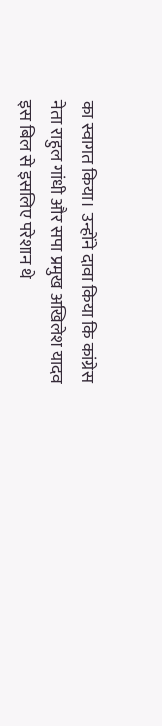का स्वागत किया। उन्होंने दावा किया कि कांग्रेस नेता राहुल गांधी और सपा प्रमुख अखिलेश यादव इस बिल से इसलिए परेशान थे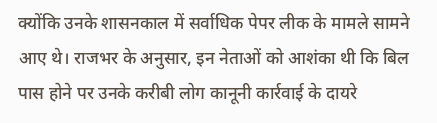क्योंकि उनके शासनकाल में सर्वाधिक पेपर लीक के मामले सामने आए थे। राजभर के अनुसार, इन नेताओं को आशंका थी कि बिल पास होने पर उनके करीबी लोग कानूनी कार्रवाई के दायरे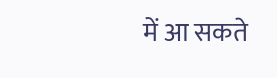में आ सकते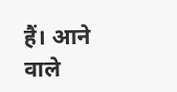हैं। आने वाले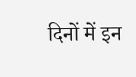दिनों में इन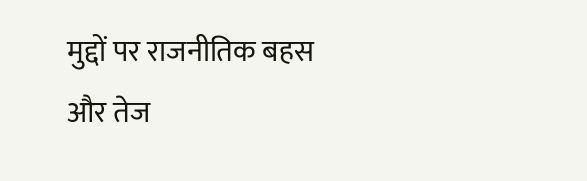मुद्दों पर राजनीतिक बहस और तेज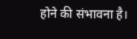होने की संभावना है।